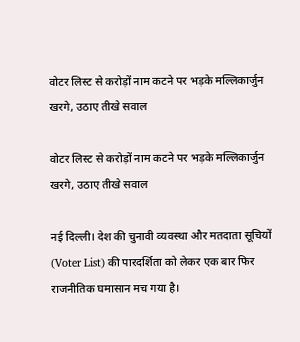वोटर लिस्ट से करोड़ों नाम कटने पर भड़के मल्लिकार्जुन खरगे, उठाए तीखे सवाल

वोटर लिस्ट से करोड़ों नाम कटने पर भड़के मल्लिकार्जुन खरगे, उठाए तीखे सवाल

नई दिल्ली। देश की चुनावी व्यवस्था और मतदाता सूचियों (Voter List) की पारदर्शिता को लेकर एक बार फिर राजनीतिक घमासान मच गया है।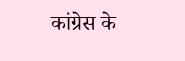कांग्रेस के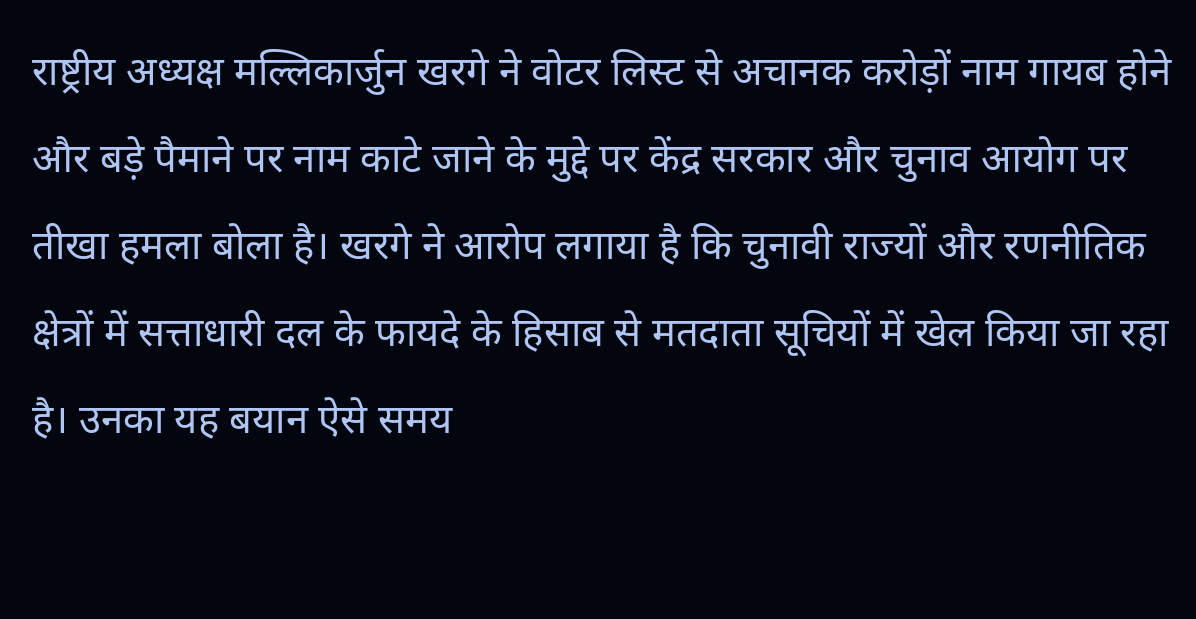राष्ट्रीय अध्यक्ष मल्लिकार्जुन खरगे ने वोटर लिस्ट से अचानक करोड़ों नाम गायब होने और बड़े पैमाने पर नाम काटे जाने के मुद्दे पर केंद्र सरकार और चुनाव आयोग पर तीखा हमला बोला है। खरगे ने आरोप लगाया है कि चुनावी राज्यों और रणनीतिक क्षेत्रों में सत्ताधारी दल के फायदे के हिसाब से मतदाता सूचियों में खेल किया जा रहा है। उनका यह बयान ऐसे समय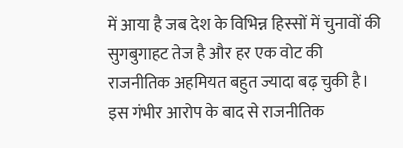में आया है जब देश के विभिन्न हिस्सों में चुनावों की सुगबुगाहट तेज है और हर एक वोट की राजनीतिक अहमियत बहुत ज्यादा बढ़ चुकी है। इस गंभीर आरोप के बाद से राजनीतिक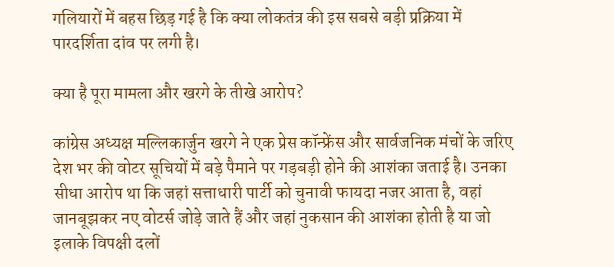गलियारों में बहस छिड़ गई है कि क्या लोकतंत्र की इस सबसे बड़ी प्रक्रिया में पारदर्शिता दांव पर लगी है।

क्या है पूरा मामला और खरगे के तीखे आरोप?

कांग्रेस अध्यक्ष मल्लिकार्जुन खरगे ने एक प्रेस कॉन्फ्रेंस और सार्वजनिक मंचों के जरिए देश भर की वोटर सूचियों में बड़े पैमाने पर गड़बड़ी होने की आशंका जताई है। उनका सीधा आरोप था कि जहां सत्ताधारी पार्टी को चुनावी फायदा नजर आता है, वहां जानबूझकर नए वोटर्स जोड़े जाते हैं और जहां नुकसान की आशंका होती है या जो इलाके विपक्षी दलों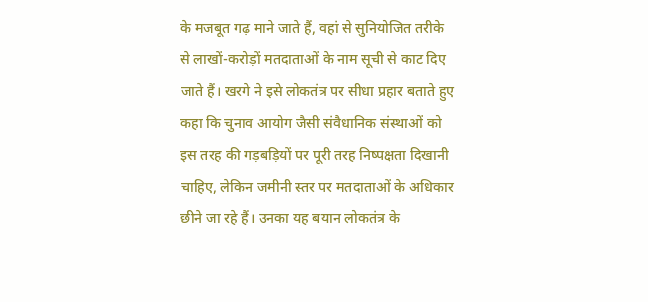के मजबूत गढ़ माने जाते हैं, वहां से सुनियोजित तरीके से लाखों-करोड़ों मतदाताओं के नाम सूची से काट दिए जाते हैं। खरगे ने इसे लोकतंत्र पर सीधा प्रहार बताते हुए कहा कि चुनाव आयोग जैसी संवैधानिक संस्थाओं को इस तरह की गड़बड़ियों पर पूरी तरह निष्पक्षता दिखानी चाहिए, लेकिन जमीनी स्तर पर मतदाताओं के अधिकार छीने जा रहे हैं। उनका यह बयान लोकतंत्र के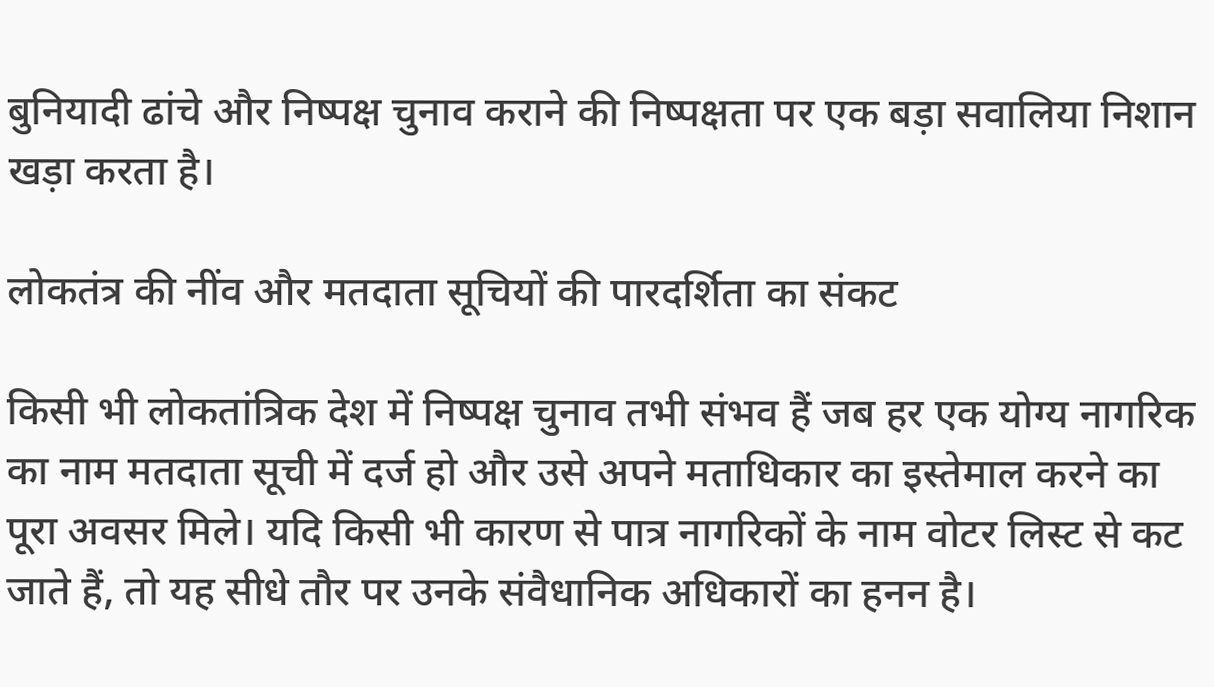बुनियादी ढांचे और निष्पक्ष चुनाव कराने की निष्पक्षता पर एक बड़ा सवालिया निशान खड़ा करता है।

लोकतंत्र की नींव और मतदाता सूचियों की पारदर्शिता का संकट

किसी भी लोकतांत्रिक देश में निष्पक्ष चुनाव तभी संभव हैं जब हर एक योग्य नागरिक का नाम मतदाता सूची में दर्ज हो और उसे अपने मताधिकार का इस्तेमाल करने का पूरा अवसर मिले। यदि किसी भी कारण से पात्र नागरिकों के नाम वोटर लिस्ट से कट जाते हैं, तो यह सीधे तौर पर उनके संवैधानिक अधिकारों का हनन है।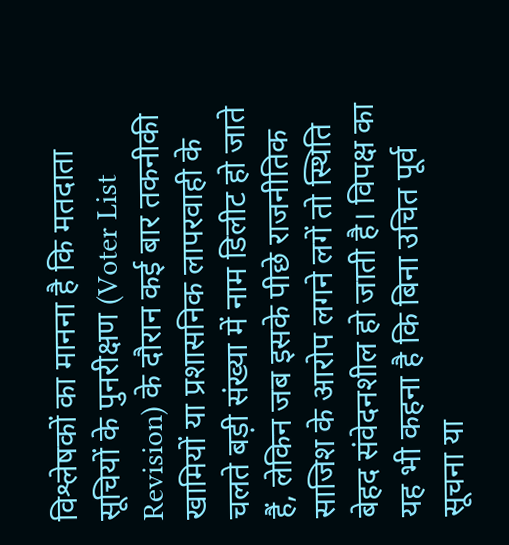विश्लेषकों का मानना है कि मतदाता सूचियों के पुनरीक्षण (Voter List Revision) के दौरान कई बार तकनीकी खामियों या प्रशासनिक लापरवाही के चलते बड़ी संख्या में नाम डिलीट हो जाते हैं, लेकिन जब इसके पीछे राजनीतिक साजिश के आरोप लगने लगें तो स्थिति बेहद संवेदनशील हो जाती है। विपक्ष का यह भी कहना है कि बिना उचित पूर्व सूचना या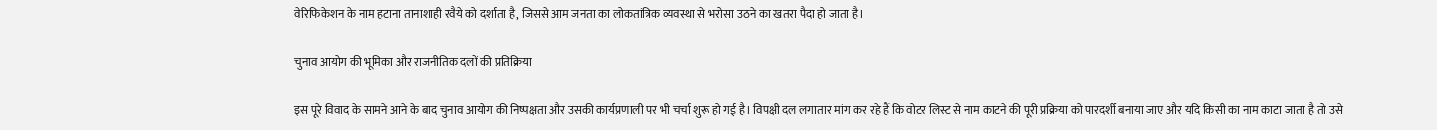वेरिफिकेशन के नाम हटाना तानाशाही रवैये को दर्शाता है, जिससे आम जनता का लोकतांत्रिक व्यवस्था से भरोसा उठने का खतरा पैदा हो जाता है।

चुनाव आयोग की भूमिका और राजनीतिक दलों की प्रतिक्रिया

इस पूरे विवाद के सामने आने के बाद चुनाव आयोग की निष्पक्षता और उसकी कार्यप्रणाली पर भी चर्चा शुरू हो गई है। विपक्षी दल लगातार मांग कर रहे हैं कि वोटर लिस्ट से नाम काटने की पूरी प्रक्रिया को पारदर्शी बनाया जाए और यदि किसी का नाम काटा जाता है तो उसे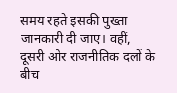समय रहते इसकी पुख्ता जानकारी दी जाए। वहीं, दूसरी ओर राजनीतिक दलों के बीच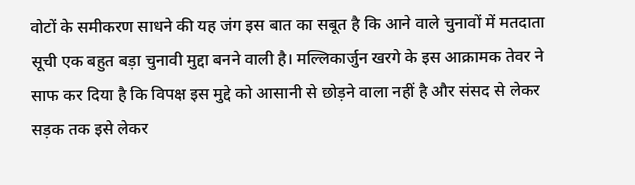वोटों के समीकरण साधने की यह जंग इस बात का सबूत है कि आने वाले चुनावों में मतदाता सूची एक बहुत बड़ा चुनावी मुद्दा बनने वाली है। मल्लिकार्जुन खरगे के इस आक्रामक तेवर ने साफ कर दिया है कि विपक्ष इस मुद्दे को आसानी से छोड़ने वाला नहीं है और संसद से लेकर सड़क तक इसे लेकर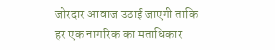जोरदार आवाज उठाई जाएगी ताकि हर एक नागरिक का मताधिकार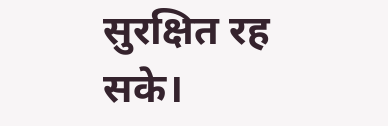सुरक्षित रह सके।